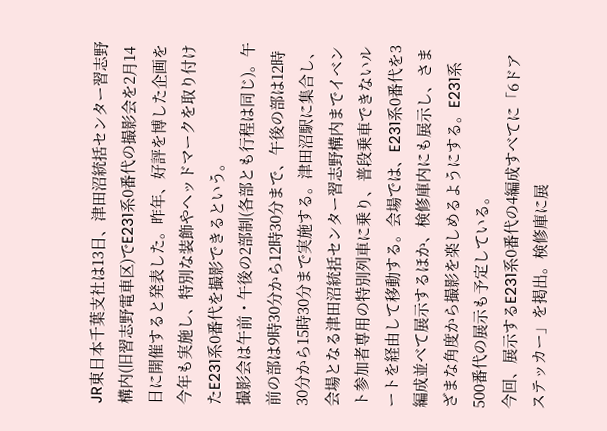JR東日本千葉支社は13日、津田沼統括センター習志野構内(旧習志野電車区)でE231系0番代の撮影会を2月14日に開催すると発表した。昨年、好評を博した企画を今年も実施し、特別な装飾やヘッドマークを取り付けたE231系0番代を撮影できるという。
撮影会は午前・午後の2部制(各部とも行程は同じ)。午前の部は9時30分から12時30分まで、午後の部は12時30分から15時30分まで実施する。津田沼駅に集合し、会場となる津田沼統括センター習志野構内までイベント参加者専用の特別列車に乗り、普段乗車できないルートを経由して移動する。会場では、E231系0番代を3編成並べて展示するほか、検修庫内にも展示し、さまざまな角度から撮影を楽しめるようにする。E231系500番代の展示も予定している。
今回、展示するE231系0番代の4編成すべてに「6ドアステッカー」を掲出。検修庫に展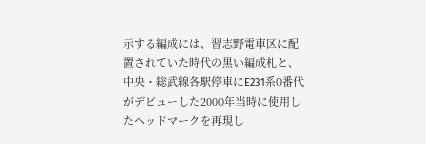示する編成には、習志野電車区に配置されていた時代の黒い編成札と、中央・総武線各駅停車にE231系0番代がデビューした2000年当時に使用したヘッドマークを再現し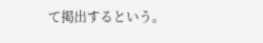て掲出するという。